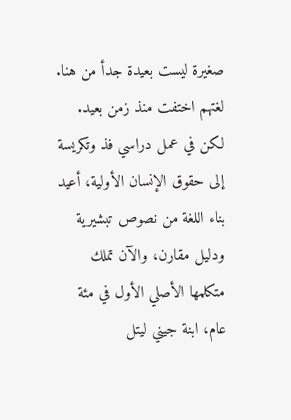صغيرة ليست بعيدة جدأ من هنا. لغتهم اختفت منذ زمن بعيد. لكن في عمل دراسي فذ وتكريسة إلى حقوق الإنسان الأولية، أعيد بناء اللغة من نصوص تبشيرية ودليل مقارن، والآن تملك متكلمها الأصلي الأول في مئة عام، ابنة جيني ليتل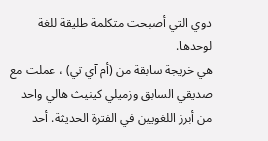دوي التي أصبحت متكلمة طليقة للغة لوحدها.
هي خريجة سابقة من (أم آي تي) ، عملت مع صديقي السابق وزميلي كينيث هالي واحد من أبرز اللغويين في الفترة الحديثة. أحد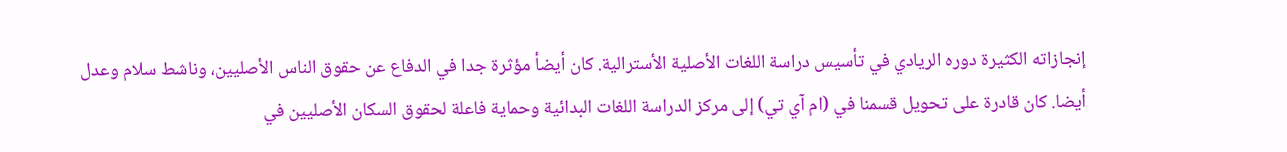إنجازاته الكثيرة دوره الريادي في تأسيس دراسة اللغات الأصلية الأسترالية. كان أيضأ مؤثرة جدا في الدفاع عن حقوق الناس الأصليين، وناشط سلام وعدل أيضا. كان قادرة على تحويل قسمنا في (ام آي تي) إلى مركز الدراسة اللغات البدائية وحماية فاعلة لحقوق السكان الأصليين في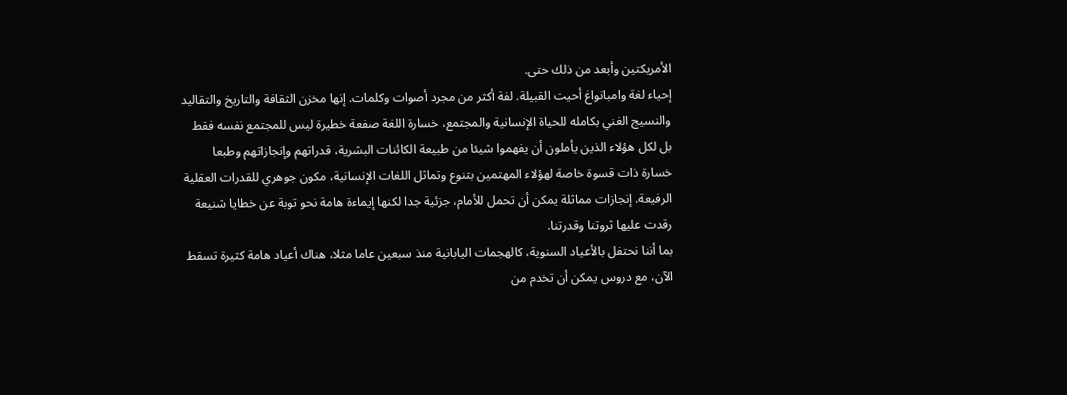الأمريكتين وأبعد من ذلك حتى.
إحياء لغة وامبانواغ أحيت القبيلة. لفة أكثر من مجرد أصوات وكلمات. إنها مخزن الثقافة والتاريخ والتقاليد والنسيج الغني بكامله للحياة الإنسانية والمجتمع، خسارة اللغة صفعة خطيرة ليس للمجتمع نفسه فقط بل لكل هؤلاء الذين يأملون أن يفهموا شيئا من طبيعة الكائنات البشرية، قدراتهم وإنجازاتهم وطبعا خسارة ذات قسوة خاصة لهؤلاء المهتمين بتنوع وتماثل اللغات الإنسانية، مكون جوهري للقدرات العقلية الرفيعة. إنجازات مماثلة يمكن أن تحمل للأمام، جزئية جدا لكنها إيماءة هامة نحو توبة عن خطايا شنيعة رقدت عليها ثروتنا وقدرتنا.
بما أننا نحتفل بالأعياد السنوية، كالهجمات اليابانية منذ سبعين عاما مثلا، هناك أعياد هامة كثيرة تسقط الآن، مع دروس يمكن أن تخدم من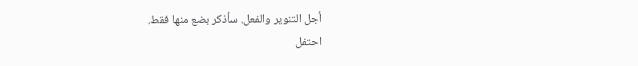أجل التنوير والفعل. سأذكر بضع منها فقط.
احتفل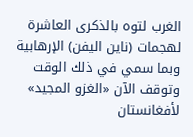الغرب لتوه بالذكرى العاشرة لهجمات (ناين اليفن) الإرهابية وبما سمي في ذلك الوقت وتوقف الآن «الغزو المجيد» لأفغانستان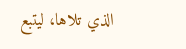الذي تلاها، ليتبع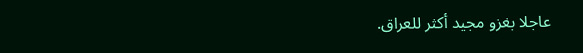عاجلا بغزو مجيد أكثر للعراق.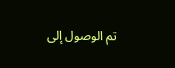تم الوصول إلى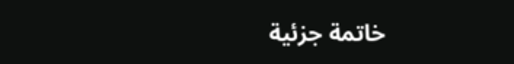خاتمة جزئية